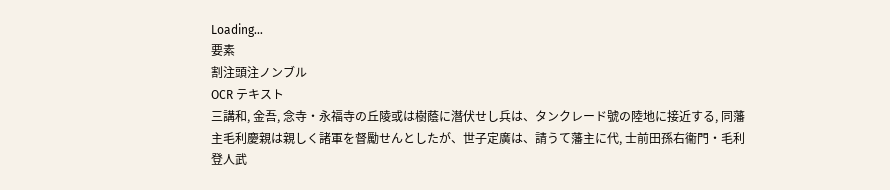Loading…
要素
割注頭注ノンブル
OCR テキスト
三講和, 金吾, 念寺・永福寺の丘陵或は樹蔭に潛伏せし兵は、タンクレード號の陸地に接近する, 同藩主毛利慶親は親しく諸軍を督勵せんとしたが、世子定廣は、請うて藩主に代, 士前田孫右衞門・毛利登人武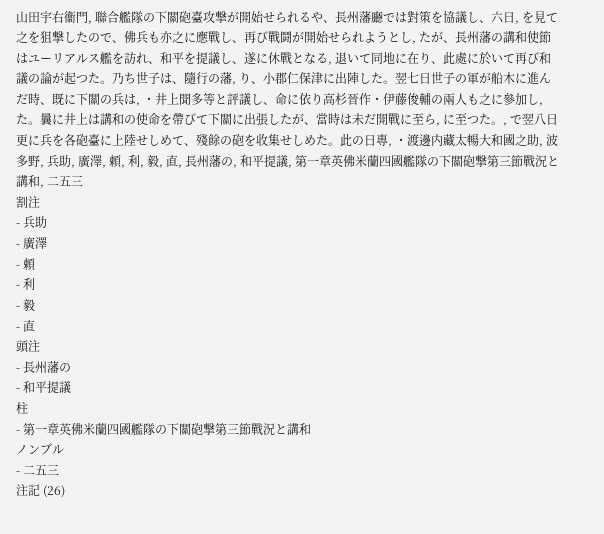山田宇右衞門, 聯合艦隊の下關砲臺攻撃が開始せられるや、長州藩廳では對策を協議し、六日, を見て之を狙撃したので、佛兵も亦之に應戰し、再び戰鬪が開始せられようとし, たが、長州藩の講和使節はユーリアルス艦を訪れ、和平を提議し、遂に休戰となる, 退いて同地に在り、此處に於いて再び和議の論が起つた。乃ち世子は、隨行の藩, り、小郡仁保津に出陣した。翌七日世子の軍が船木に進んだ時、既に下關の兵は, ・井上聞多等と評議し、命に依り高杉晉作・伊藤俊輔の兩人も之に參加し, た。曩に井上は講和の使命を帶びて下關に出張したが、當時は未だ開戰に至ら, に至つた。, で翌八日更に兵を各砲臺に上陸せしめて、殘餘の砲を收集せしめた。此の日專, ・渡邊内藏太暢大和國之助, 波多野, 兵助, 廣澤, 頼, 利, 毅, 直, 長州藩の, 和平提議, 第一章英佛米蘭四國艦隊の下關砲撃第三節戰況と講和, 二五三
割注
- 兵助
- 廣澤
- 頼
- 利
- 毅
- 直
頭注
- 長州藩の
- 和平提議
柱
- 第一章英佛米蘭四國艦隊の下關砲撃第三節戰況と講和
ノンブル
- 二五三
注記 (26)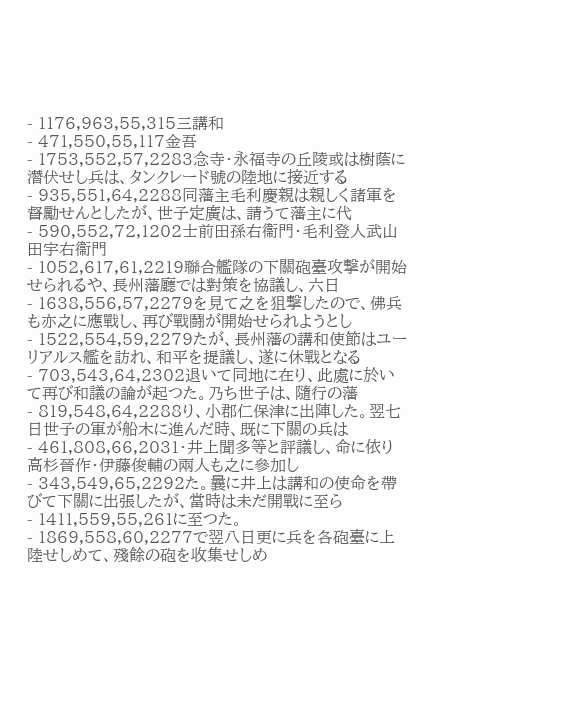- 1176,963,55,315三講和
- 471,550,55,117金吾
- 1753,552,57,2283念寺・永福寺の丘陵或は樹蔭に潛伏せし兵は、タンクレード號の陸地に接近する
- 935,551,64,2288同藩主毛利慶親は親しく諸軍を督勵せんとしたが、世子定廣は、請うて藩主に代
- 590,552,72,1202士前田孫右衞門・毛利登人武山田宇右衞門
- 1052,617,61,2219聯合艦隊の下關砲臺攻撃が開始せられるや、長州藩廳では對策を協議し、六日
- 1638,556,57,2279を見て之を狙撃したので、佛兵も亦之に應戰し、再び戰鬪が開始せられようとし
- 1522,554,59,2279たが、長州藩の講和使節はユーリアルス艦を訪れ、和平を提議し、遂に休戰となる
- 703,543,64,2302退いて同地に在り、此處に於いて再び和議の論が起つた。乃ち世子は、隨行の藩
- 819,548,64,2288り、小郡仁保津に出陣した。翌七日世子の軍が船木に進んだ時、既に下關の兵は
- 461,808,66,2031・井上聞多等と評議し、命に依り高杉晉作・伊藤俊輔の兩人も之に參加し
- 343,549,65,2292た。曩に井上は講和の使命を帶びて下關に出張したが、當時は未だ開戰に至ら
- 1411,559,55,261に至つた。
- 1869,558,60,2277で翌八日更に兵を各砲臺に上陸せしめて、殘餘の砲を收集せしめ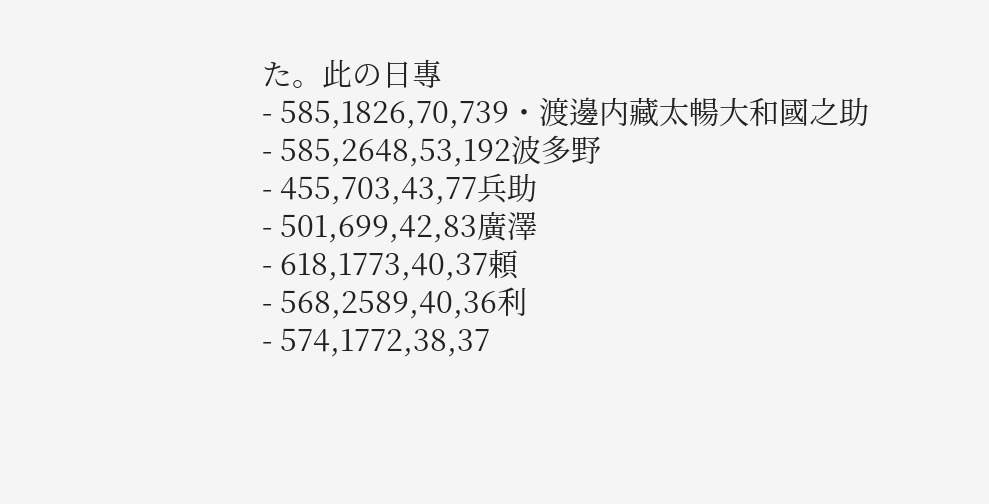た。此の日專
- 585,1826,70,739・渡邊内藏太暢大和國之助
- 585,2648,53,192波多野
- 455,703,43,77兵助
- 501,699,42,83廣澤
- 618,1773,40,37頼
- 568,2589,40,36利
- 574,1772,38,37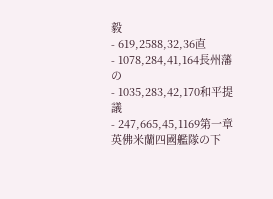毅
- 619,2588,32,36直
- 1078,284,41,164長州藩の
- 1035,283,42,170和平提議
- 247,665,45,1169第一章英佛米蘭四國艦隊の下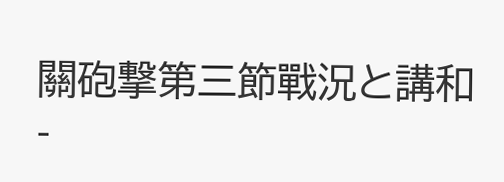關砲撃第三節戰況と講和
-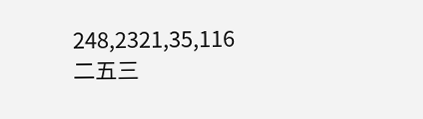248,2321,35,116二五三